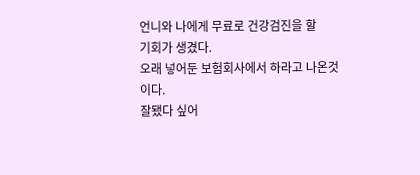언니와 나에게 무료로 건강검진을 할
기회가 생겼다.
오래 넣어둔 보험회사에서 하라고 나온것이다.
잘됐다 싶어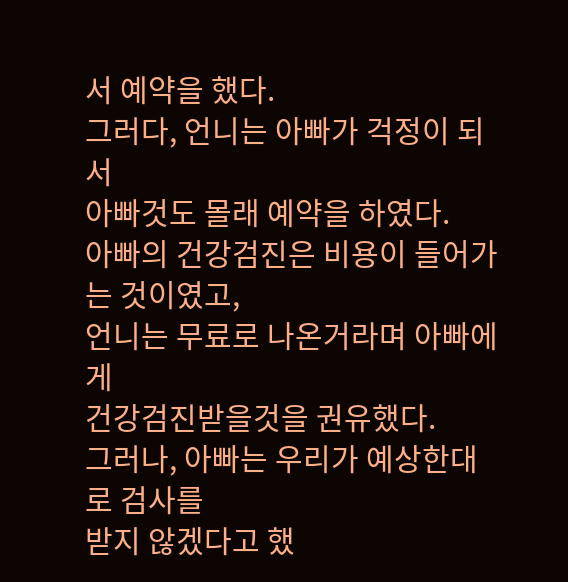서 예약을 했다.
그러다, 언니는 아빠가 걱정이 되서
아빠것도 몰래 예약을 하였다.
아빠의 건강검진은 비용이 들어가는 것이였고,
언니는 무료로 나온거라며 아빠에게
건강검진받을것을 권유했다.
그러나, 아빠는 우리가 예상한대로 검사를
받지 않겠다고 했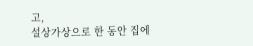고,
설상가상으로 한 동안 집에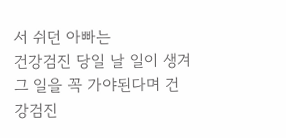서 쉬던 아빠는
건강검진 당일 날 일이 생겨 그 일을 꼭 가야된다며 건강검진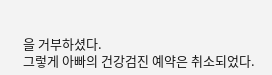을 거부하셨다.
그렇게 아빠의 건강검진 예약은 취소되었다.